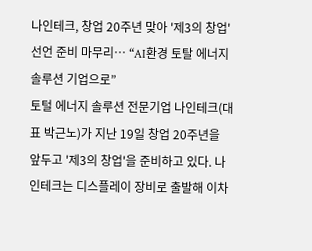나인테크, 창업 20주년 맞아 '제3의 창업' 선언 준비 마무리… “AI환경 토탈 에너지 솔루션 기업으로”
토털 에너지 솔루션 전문기업 나인테크(대표 박근노)가 지난 19일 창업 20주년을 앞두고 '제3의 창업'을 준비하고 있다. 나인테크는 디스플레이 장비로 출발해 이차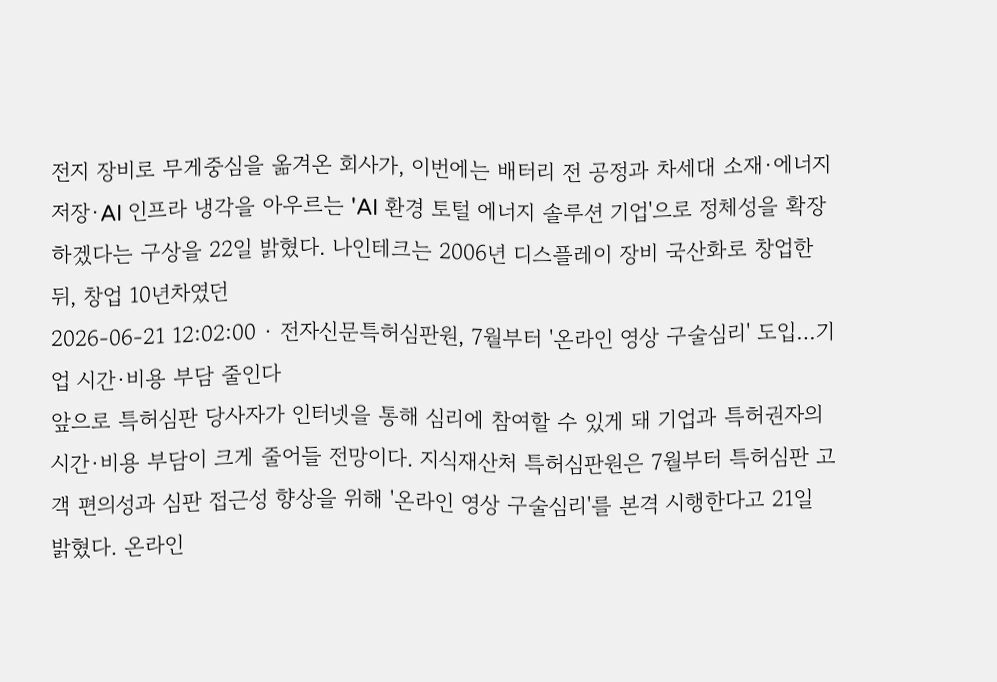전지 장비로 무게중심을 옮겨온 회사가, 이번에는 배터리 전 공정과 차세대 소재·에너지 저장·AI 인프라 냉각을 아우르는 'AI 환경 토털 에너지 솔루션 기업'으로 정체성을 확장하겠다는 구상을 22일 밝혔다. 나인테크는 2006년 디스플레이 장비 국산화로 창업한 뒤, 창업 10년차였던
2026-06-21 12:02:00 · 전자신문특허심판원, 7월부터 '온라인 영상 구술심리' 도입…기업 시간·비용 부담 줄인다
앞으로 특허심판 당사자가 인터넷을 통해 심리에 참여할 수 있게 돼 기업과 특허권자의 시간·비용 부담이 크게 줄어들 전망이다. 지식재산처 특허심판원은 7월부터 특허심판 고객 편의성과 심판 접근성 향상을 위해 '온라인 영상 구술심리'를 본격 시행한다고 21일 밝혔다. 온라인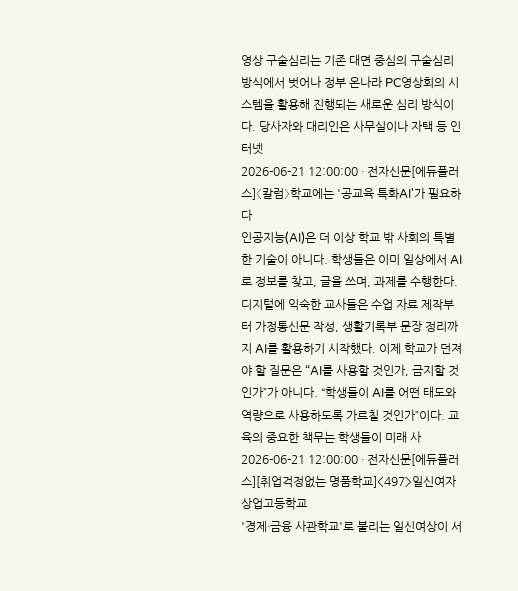영상 구술심리는 기존 대면 중심의 구술심리 방식에서 벗어나 정부 온나라 PC영상회의 시스템을 활용해 진행되는 새로운 심리 방식이다. 당사자와 대리인은 사무실이나 자택 등 인터넷
2026-06-21 12:00:00 · 전자신문[에듀플러스]〈칼럼〉학교에는 '공교육 특화AI'가 필요하다
인공지능(AI)은 더 이상 학교 밖 사회의 특별한 기술이 아니다. 학생들은 이미 일상에서 AI로 정보를 찾고, 글을 쓰며, 과제를 수행한다. 디지털에 익숙한 교사들은 수업 자료 제작부터 가정통신문 작성, 생활기록부 문장 정리까지 AI를 활용하기 시작했다. 이제 학교가 던져야 할 질문은 “AI를 사용할 것인가, 금지할 것인가”가 아니다. “학생들이 AI를 어떤 태도와 역량으로 사용하도록 가르칠 것인가”이다. 교육의 중요한 책무는 학생들이 미래 사
2026-06-21 12:00:00 · 전자신문[에듀플러스][취업걱정없는 명품학교]<497>일신여자상업고등학교
'경제·금융 사관학교'로 불리는 일신여상이 서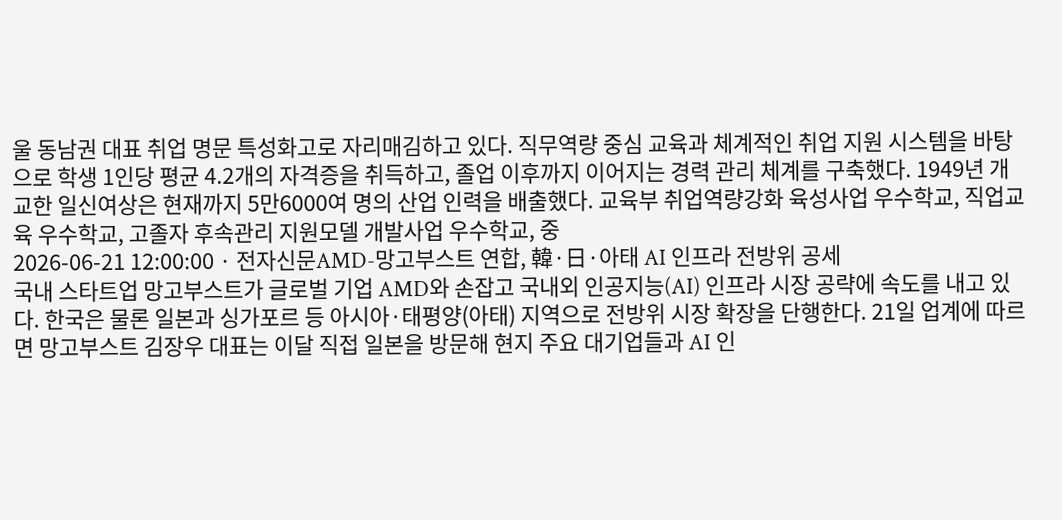울 동남권 대표 취업 명문 특성화고로 자리매김하고 있다. 직무역량 중심 교육과 체계적인 취업 지원 시스템을 바탕으로 학생 1인당 평균 4.2개의 자격증을 취득하고, 졸업 이후까지 이어지는 경력 관리 체계를 구축했다. 1949년 개교한 일신여상은 현재까지 5만6000여 명의 산업 인력을 배출했다. 교육부 취업역량강화 육성사업 우수학교, 직업교육 우수학교, 고졸자 후속관리 지원모델 개발사업 우수학교, 중
2026-06-21 12:00:00 · 전자신문AMD-망고부스트 연합, 韓·日·아태 AI 인프라 전방위 공세
국내 스타트업 망고부스트가 글로벌 기업 AMD와 손잡고 국내외 인공지능(AI) 인프라 시장 공략에 속도를 내고 있다. 한국은 물론 일본과 싱가포르 등 아시아·태평양(아태) 지역으로 전방위 시장 확장을 단행한다. 21일 업계에 따르면 망고부스트 김장우 대표는 이달 직접 일본을 방문해 현지 주요 대기업들과 AI 인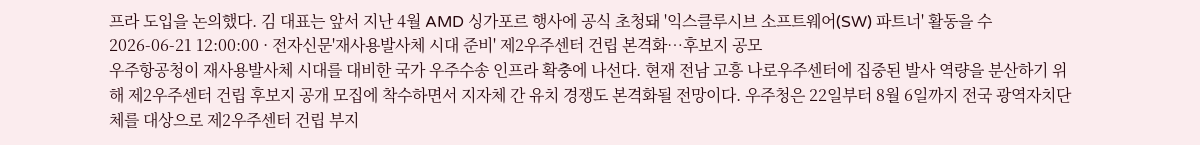프라 도입을 논의했다. 김 대표는 앞서 지난 4월 AMD 싱가포르 행사에 공식 초청돼 '익스클루시브 소프트웨어(SW) 파트너' 활동을 수
2026-06-21 12:00:00 · 전자신문'재사용발사체 시대 준비' 제2우주센터 건립 본격화…후보지 공모
우주항공청이 재사용발사체 시대를 대비한 국가 우주수송 인프라 확충에 나선다. 현재 전남 고흥 나로우주센터에 집중된 발사 역량을 분산하기 위해 제2우주센터 건립 후보지 공개 모집에 착수하면서 지자체 간 유치 경쟁도 본격화될 전망이다. 우주청은 22일부터 8월 6일까지 전국 광역자치단체를 대상으로 제2우주센터 건립 부지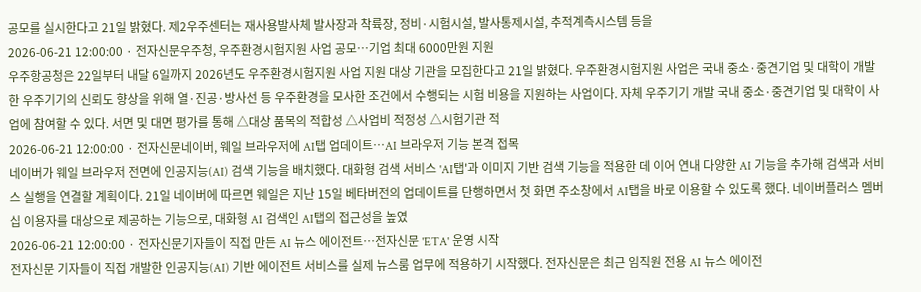공모를 실시한다고 21일 밝혔다. 제2우주센터는 재사용발사체 발사장과 착륙장, 정비·시험시설, 발사통제시설, 추적계측시스템 등을
2026-06-21 12:00:00 · 전자신문우주청, 우주환경시험지원 사업 공모…기업 최대 6000만원 지원
우주항공청은 22일부터 내달 6일까지 2026년도 우주환경시험지원 사업 지원 대상 기관을 모집한다고 21일 밝혔다. 우주환경시험지원 사업은 국내 중소·중견기업 및 대학이 개발한 우주기기의 신뢰도 향상을 위해 열·진공·방사선 등 우주환경을 모사한 조건에서 수행되는 시험 비용을 지원하는 사업이다. 자체 우주기기 개발 국내 중소·중견기업 및 대학이 사업에 참여할 수 있다. 서면 및 대면 평가를 통해 △대상 품목의 적합성 △사업비 적정성 △시험기관 적
2026-06-21 12:00:00 · 전자신문네이버, 웨일 브라우저에 AI탭 업데이트…AI 브라우저 기능 본격 접목
네이버가 웨일 브라우저 전면에 인공지능(AI) 검색 기능을 배치했다. 대화형 검색 서비스 'AI탭'과 이미지 기반 검색 기능을 적용한 데 이어 연내 다양한 AI 기능을 추가해 검색과 서비스 실행을 연결할 계획이다. 21일 네이버에 따르면 웨일은 지난 15일 베타버전의 업데이트를 단행하면서 첫 화면 주소창에서 AI탭을 바로 이용할 수 있도록 했다. 네이버플러스 멤버십 이용자를 대상으로 제공하는 기능으로, 대화형 AI 검색인 AI탭의 접근성을 높였
2026-06-21 12:00:00 · 전자신문기자들이 직접 만든 AI 뉴스 에이전트…전자신문 'ETA' 운영 시작
전자신문 기자들이 직접 개발한 인공지능(AI) 기반 에이전트 서비스를 실제 뉴스룸 업무에 적용하기 시작했다. 전자신문은 최근 임직원 전용 AI 뉴스 에이전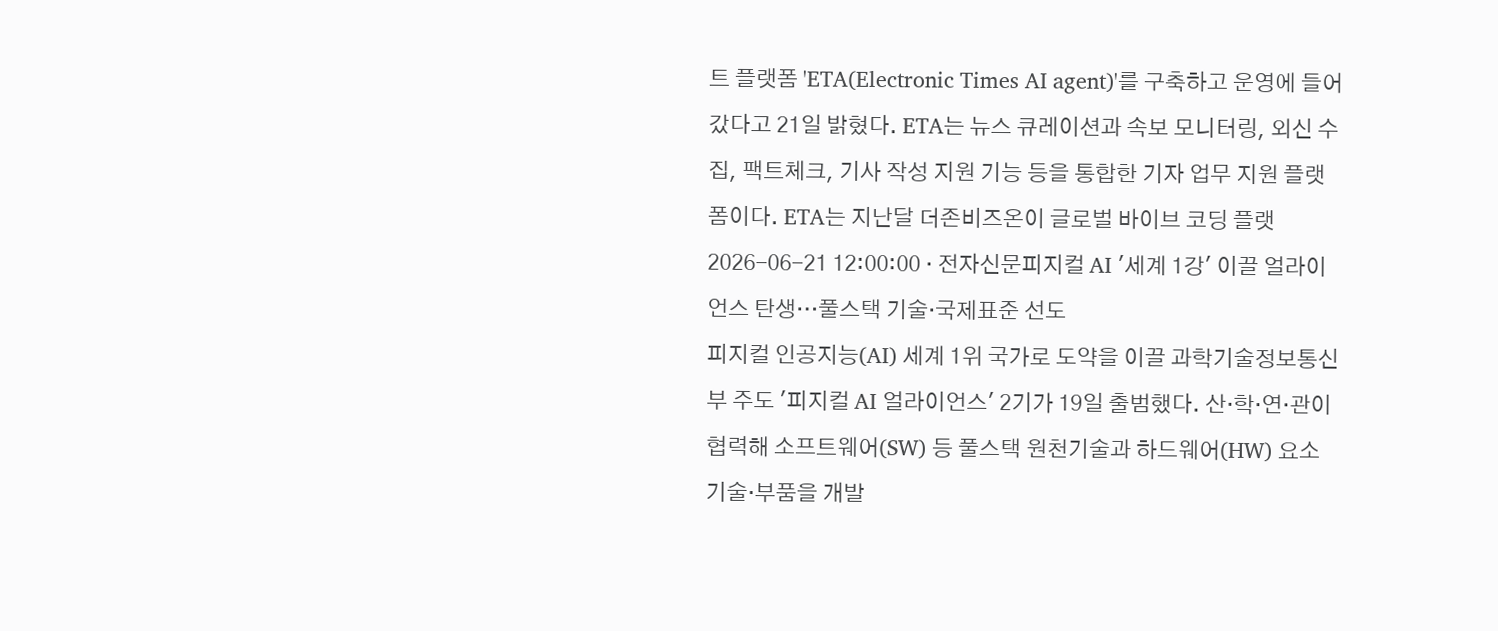트 플랫폼 'ETA(Electronic Times AI agent)'를 구축하고 운영에 들어갔다고 21일 밝혔다. ETA는 뉴스 큐레이션과 속보 모니터링, 외신 수집, 팩트체크, 기사 작성 지원 기능 등을 통합한 기자 업무 지원 플랫폼이다. ETA는 지난달 더존비즈온이 글로벌 바이브 코딩 플랫
2026-06-21 12:00:00 · 전자신문피지컬 AI '세계 1강' 이끌 얼라이언스 탄생…풀스택 기술·국제표준 선도
피지컬 인공지능(AI) 세계 1위 국가로 도약을 이끌 과학기술정보통신부 주도 '피지컬 AI 얼라이언스' 2기가 19일 출범했다. 산·학·연·관이 협력해 소프트웨어(SW) 등 풀스택 원천기술과 하드웨어(HW) 요소기술·부품을 개발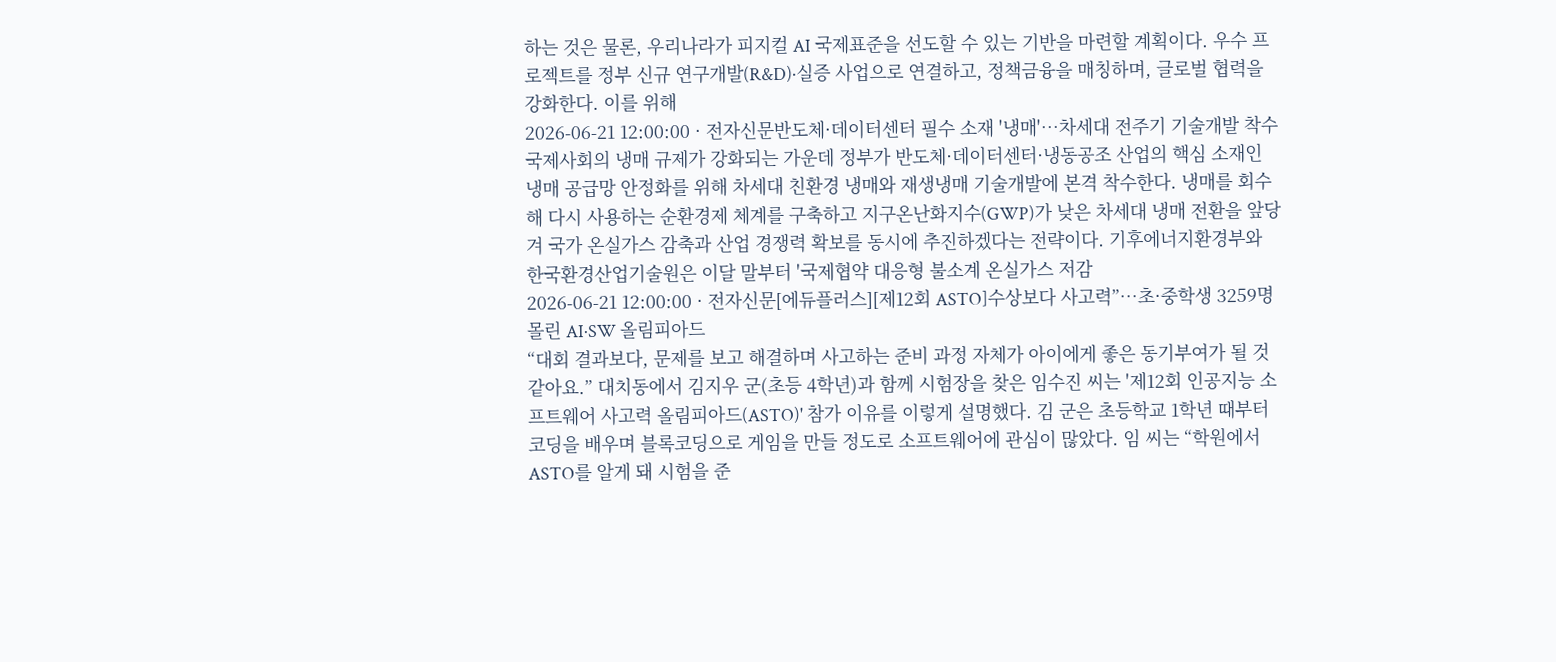하는 것은 물론, 우리나라가 피지컬 AI 국제표준을 선도할 수 있는 기반을 마련할 계획이다. 우수 프로젝트를 정부 신규 연구개발(R&D)·실증 사업으로 연결하고, 정책금융을 매칭하며, 글로벌 협력을 강화한다. 이를 위해
2026-06-21 12:00:00 · 전자신문반도체·데이터센터 필수 소재 '냉매'…차세대 전주기 기술개발 착수
국제사회의 냉매 규제가 강화되는 가운데 정부가 반도체·데이터센터·냉동공조 산업의 핵심 소재인 냉매 공급망 안정화를 위해 차세대 친환경 냉매와 재생냉매 기술개발에 본격 착수한다. 냉매를 회수해 다시 사용하는 순환경제 체계를 구축하고 지구온난화지수(GWP)가 낮은 차세대 냉매 전환을 앞당겨 국가 온실가스 감축과 산업 경쟁력 확보를 동시에 추진하겠다는 전략이다. 기후에너지환경부와 한국환경산업기술원은 이달 말부터 '국제협약 대응형 불소계 온실가스 저감
2026-06-21 12:00:00 · 전자신문[에듀플러스][제12회 ASTO]수상보다 사고력”…초·중학생 3259명 몰린 AI·SW 올림피아드
“대회 결과보다, 문제를 보고 해결하며 사고하는 준비 과정 자체가 아이에게 좋은 동기부여가 될 것 같아요.” 대치동에서 김지우 군(초등 4학년)과 함께 시험장을 찾은 임수진 씨는 '제12회 인공지능 소프트웨어 사고력 올림피아드(ASTO)' 참가 이유를 이렇게 설명했다. 김 군은 초등학교 1학년 때부터 코딩을 배우며 블록코딩으로 게임을 만들 정도로 소프트웨어에 관심이 많았다. 임 씨는 “학원에서 ASTO를 알게 돼 시험을 준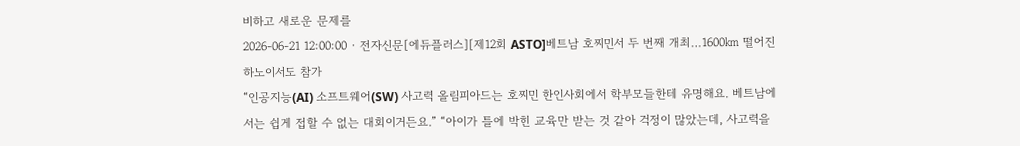비하고 새로운 문제를
2026-06-21 12:00:00 · 전자신문[에듀플러스][제12회 ASTO]베트남 호찌민서 두 번째 개최…1600㎞ 떨어진 하노이서도 참가
“인공지능(AI) 소프트웨어(SW) 사고력 올림피아드는 호찌민 한인사회에서 학부모들한테 유명해요. 베트남에서는 쉽게 접할 수 없는 대회이거든요.” “아이가 틀에 박힌 교육만 받는 것 같아 걱정이 많았는데, 사고력을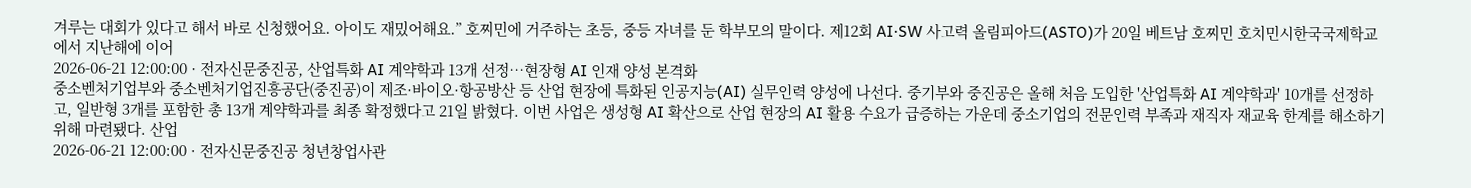겨루는 대회가 있다고 해서 바로 신청했어요. 아이도 재밌어해요.” 호찌민에 거주하는 초등, 중등 자녀를 둔 학부모의 말이다. 제12회 AI·SW 사고력 올림피아드(ASTO)가 20일 베트남 호찌민 호치민시한국국제학교에서 지난해에 이어
2026-06-21 12:00:00 · 전자신문중진공, 산업특화 AI 계약학과 13개 선정…현장형 AI 인재 양성 본격화
중소벤처기업부와 중소벤처기업진흥공단(중진공)이 제조·바이오·항공방산 등 산업 현장에 특화된 인공지능(AI) 실무인력 양성에 나선다. 중기부와 중진공은 올해 처음 도입한 '산업특화 AI 계약학과' 10개를 선정하고, 일반형 3개를 포함한 총 13개 계약학과를 최종 확정했다고 21일 밝혔다. 이번 사업은 생성형 AI 확산으로 산업 현장의 AI 활용 수요가 급증하는 가운데 중소기업의 전문인력 부족과 재직자 재교육 한계를 해소하기 위해 마련됐다. 산업
2026-06-21 12:00:00 · 전자신문중진공 청년창업사관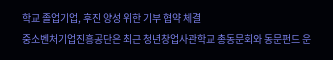학교 졸업기업, 후진 양성 위한 기부 협약 체결
중소벤처기업진흥공단은 최근 청년창업사관학교 총동문회와 동문펀드 운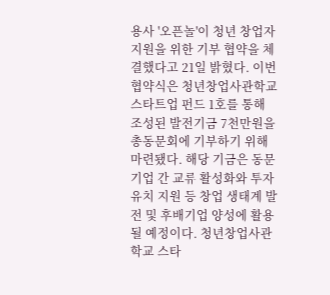용사 '오픈놀'이 청년 창업자 지원을 위한 기부 협약을 체결했다고 21일 밝혔다. 이번 협약식은 청년창업사관학교 스타트업 펀드 1호를 통해 조성된 발전기금 7천만원을 총동문회에 기부하기 위해 마련됐다. 해당 기금은 동문기업 간 교류 활성화와 투자유치 지원 등 창업 생태계 발전 및 후배기업 양성에 활용될 예정이다. 청년창업사관학교 스타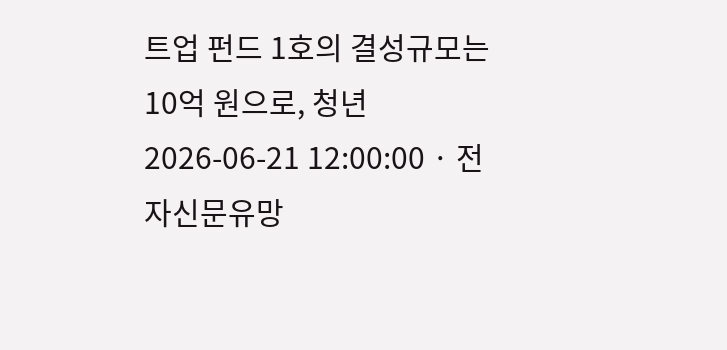트업 펀드 1호의 결성규모는 10억 원으로, 청년
2026-06-21 12:00:00 · 전자신문유망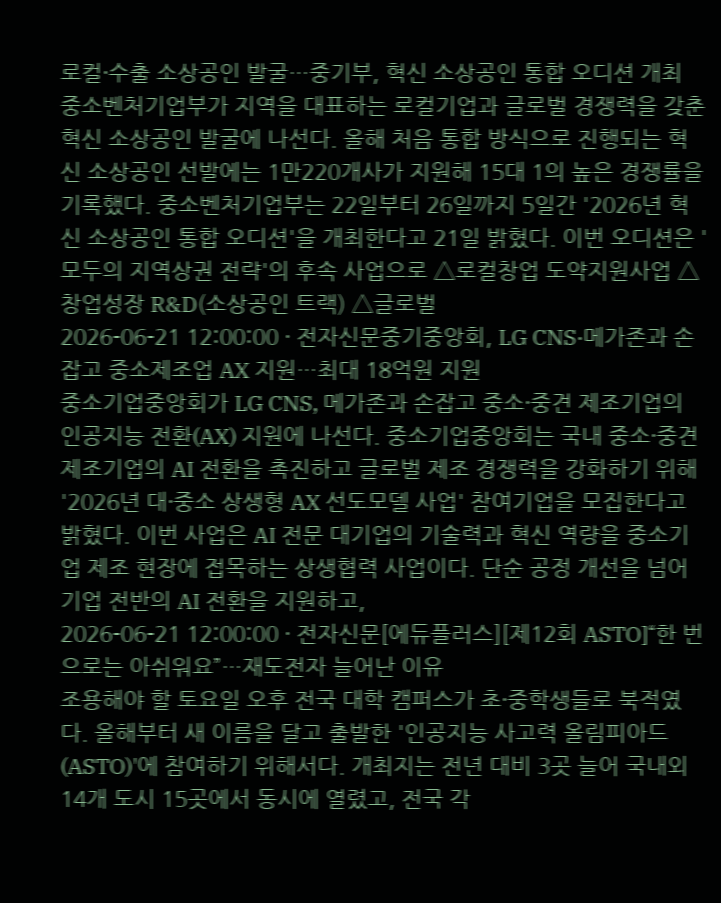로컬·수출 소상공인 발굴…중기부, 혁신 소상공인 통합 오디션 개최
중소벤처기업부가 지역을 대표하는 로컬기업과 글로벌 경쟁력을 갖춘 혁신 소상공인 발굴에 나선다. 올해 처음 통합 방식으로 진행되는 혁신 소상공인 선발에는 1만220개사가 지원해 15대 1의 높은 경쟁률을 기록했다. 중소벤처기업부는 22일부터 26일까지 5일간 '2026년 혁신 소상공인 통합 오디션'을 개최한다고 21일 밝혔다. 이번 오디션은 '모두의 지역상권 전략'의 후속 사업으로 △로컬창업 도약지원사업 △창업성장 R&D(소상공인 트랙) △글로벌
2026-06-21 12:00:00 · 전자신문중기중앙회, LG CNS·메가존과 손잡고 중소제조업 AX 지원…최대 18억원 지원
중소기업중앙회가 LG CNS, 메가존과 손잡고 중소·중견 제조기업의 인공지능 전환(AX) 지원에 나선다. 중소기업중앙회는 국내 중소·중견 제조기업의 AI 전환을 촉진하고 글로벌 제조 경쟁력을 강화하기 위해 '2026년 대·중소 상생형 AX 선도모델 사업' 참여기업을 모집한다고 밝혔다. 이번 사업은 AI 전문 대기업의 기술력과 혁신 역량을 중소기업 제조 현장에 접목하는 상생협력 사업이다. 단순 공정 개선을 넘어 기업 전반의 AI 전환을 지원하고,
2026-06-21 12:00:00 · 전자신문[에듀플러스][제12회 ASTO]“한 번으로는 아쉬워요”…재도전자 늘어난 이유
조용해야 할 토요일 오후 전국 대학 캠퍼스가 초·중학생들로 북적였다. 올해부터 새 이름을 달고 출발한 '인공지능 사고력 올림피아드(ASTO)'에 참여하기 위해서다. 개최지는 전년 대비 3곳 늘어 국내외 14개 도시 15곳에서 동시에 열렸고, 전국 각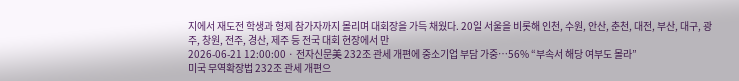지에서 재도전 학생과 형제 참가자까지 몰리며 대회장을 가득 채웠다. 20일 서울을 비롯해 인천, 수원, 안산, 춘천, 대전, 부산, 대구, 광주, 창원, 전주, 경산, 제주 등 전국 대회 현장에서 만
2026-06-21 12:00:00 · 전자신문美 232조 관세 개편에 중소기업 부담 가중…56% “부속서 해당 여부도 몰라”
미국 무역확장법 232조 관세 개편으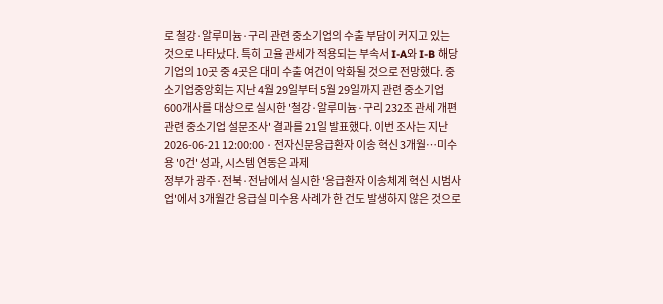로 철강·알루미늄·구리 관련 중소기업의 수출 부담이 커지고 있는 것으로 나타났다. 특히 고율 관세가 적용되는 부속서 I-A와 I-B 해당 기업의 10곳 중 4곳은 대미 수출 여건이 악화될 것으로 전망했다. 중소기업중앙회는 지난 4월 29일부터 5월 29일까지 관련 중소기업 600개사를 대상으로 실시한 '철강·알루미늄·구리 232조 관세 개편 관련 중소기업 설문조사' 결과를 21일 발표했다. 이번 조사는 지난
2026-06-21 12:00:00 · 전자신문응급환자 이송 혁신 3개월…미수용 '0건' 성과, 시스템 연동은 과제
정부가 광주·전북·전남에서 실시한 '응급환자 이송체계 혁신 시범사업'에서 3개월간 응급실 미수용 사례가 한 건도 발생하지 않은 것으로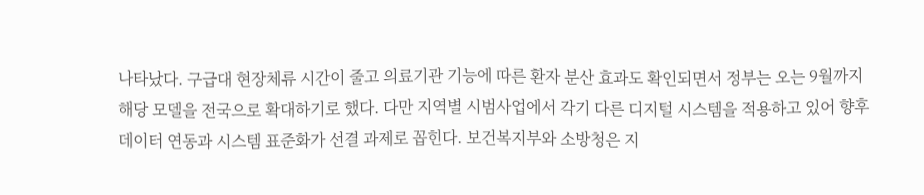나타났다. 구급대 현장체류 시간이 줄고 의료기관 기능에 따른 환자 분산 효과도 확인되면서 정부는 오는 9월까지 해당 모델을 전국으로 확대하기로 했다. 다만 지역별 시범사업에서 각기 다른 디지털 시스템을 적용하고 있어 향후 데이터 연동과 시스템 표준화가 선결 과제로 꼽힌다. 보건복지부와 소방청은 지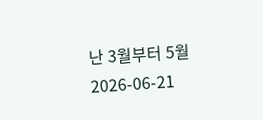난 3월부터 5월
2026-06-21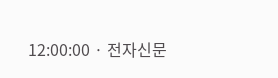12:00:00 · 전자신문